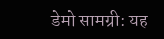डेमो सामग्री: यह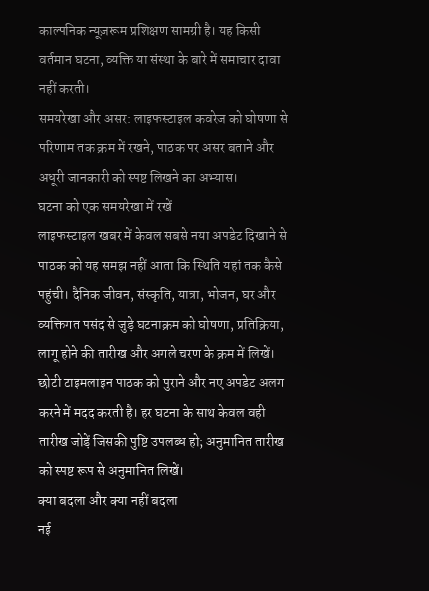काल्पनिक न्यूज़रूम प्रशिक्षण सामग्री है। यह किसी वर्तमान घटना, व्यक्ति या संस्था के बारे में समाचार दावा नहीं करती।
समयरेखा और असर: लाइफस्टाइल कवरेज को घोषणा से परिणाम तक क्रम में रखने, पाठक पर असर बताने और अधूरी जानकारी को स्पष्ट लिखने का अभ्यास।
घटना को एक समयरेखा में रखें
लाइफस्टाइल खबर में केवल सबसे नया अपडेट दिखाने से पाठक को यह समझ नहीं आता कि स्थिति यहां तक कैसे पहुंची। दैनिक जीवन, संस्कृति, यात्रा, भोजन, घर और व्यक्तिगत पसंद से जुड़े घटनाक्रम को घोषणा, प्रतिक्रिया, लागू होने की तारीख और अगले चरण के क्रम में लिखें। छोटी टाइमलाइन पाठक को पुराने और नए अपडेट अलग करने में मदद करती है। हर घटना के साथ केवल वही तारीख जोड़ें जिसकी पुष्टि उपलब्ध हो; अनुमानित तारीख को स्पष्ट रूप से अनुमानित लिखें।
क्या बदला और क्या नहीं बदला
नई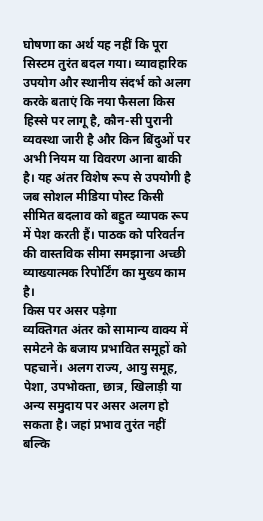घोषणा का अर्थ यह नहीं कि पूरा सिस्टम तुरंत बदल गया। व्यावहारिक उपयोग और स्थानीय संदर्भ को अलग करके बताएं कि नया फैसला किस हिस्से पर लागू है, कौन-सी पुरानी व्यवस्था जारी है और किन बिंदुओं पर अभी नियम या विवरण आना बाकी है। यह अंतर विशेष रूप से उपयोगी है जब सोशल मीडिया पोस्ट किसी सीमित बदलाव को बहुत व्यापक रूप में पेश करती हैं। पाठक को परिवर्तन की वास्तविक सीमा समझाना अच्छी व्याख्यात्मक रिपोर्टिंग का मुख्य काम है।
किस पर असर पड़ेगा
व्यक्तिगत अंतर को सामान्य वाक्य में समेटने के बजाय प्रभावित समूहों को पहचानें। अलग राज्य, आयु समूह, पेशा, उपभोक्ता, छात्र, खिलाड़ी या अन्य समुदाय पर असर अलग हो सकता है। जहां प्रभाव तुरंत नहीं बल्कि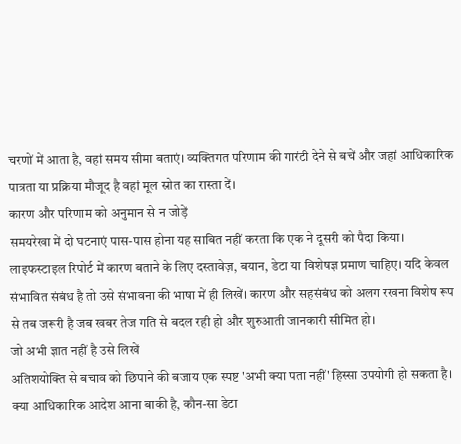चरणों में आता है, वहां समय सीमा बताएं। व्यक्तिगत परिणाम की गारंटी देने से बचें और जहां आधिकारिक पात्रता या प्रक्रिया मौजूद है वहां मूल स्रोत का रास्ता दें।
कारण और परिणाम को अनुमान से न जोड़ें
समयरेखा में दो घटनाएं पास-पास होना यह साबित नहीं करता कि एक ने दूसरी को पैदा किया। लाइफस्टाइल रिपोर्ट में कारण बताने के लिए दस्तावेज़, बयान, डेटा या विशेषज्ञ प्रमाण चाहिए। यदि केवल संभावित संबंध है तो उसे संभावना की भाषा में ही लिखें। कारण और सहसंबंध को अलग रखना विशेष रूप से तब जरूरी है जब खबर तेज गति से बदल रही हो और शुरुआती जानकारी सीमित हो।
जो अभी ज्ञात नहीं है उसे लिखें
अतिशयोक्ति से बचाव को छिपाने की बजाय एक स्पष्ट 'अभी क्या पता नहीं' हिस्सा उपयोगी हो सकता है। क्या आधिकारिक आदेश आना बाकी है, कौन-सा डेटा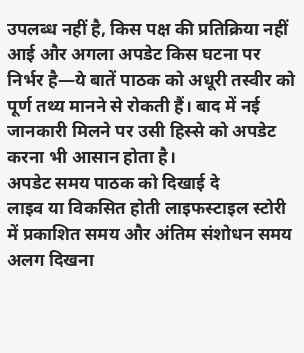उपलब्ध नहीं है, किस पक्ष की प्रतिक्रिया नहीं आई और अगला अपडेट किस घटना पर निर्भर है—ये बातें पाठक को अधूरी तस्वीर को पूर्ण तथ्य मानने से रोकती हैं। बाद में नई जानकारी मिलने पर उसी हिस्से को अपडेट करना भी आसान होता है।
अपडेट समय पाठक को दिखाई दे
लाइव या विकसित होती लाइफस्टाइल स्टोरी में प्रकाशित समय और अंतिम संशोधन समय अलग दिखना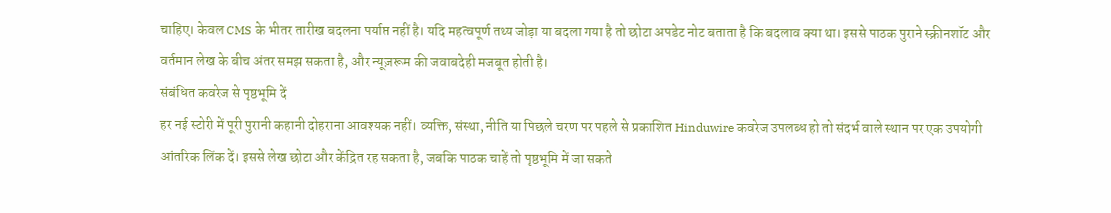चाहिए। केवल CMS के भीतर तारीख बदलना पर्याप्त नहीं है। यदि महत्वपूर्ण तथ्य जोड़ा या बदला गया है तो छोटा अपडेट नोट बताता है कि बदलाव क्या था। इससे पाठक पुराने स्क्रीनशॉट और वर्तमान लेख के बीच अंतर समझ सकता है, और न्यूज़रूम की जवाबदेही मजबूत होती है।
संबंधित कवरेज से पृष्ठभूमि दें
हर नई स्टोरी में पूरी पुरानी कहानी दोहराना आवश्यक नहीं। व्यक्ति, संस्था, नीति या पिछले चरण पर पहले से प्रकाशित Hinduwire कवरेज उपलब्ध हो तो संदर्भ वाले स्थान पर एक उपयोगी आंतरिक लिंक दें। इससे लेख छोटा और केंद्रित रह सकता है, जबकि पाठक चाहें तो पृष्ठभूमि में जा सकते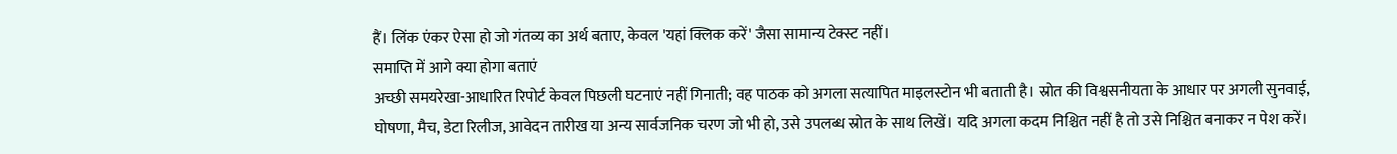हैं। लिंक एंकर ऐसा हो जो गंतव्य का अर्थ बताए, केवल 'यहां क्लिक करें' जैसा सामान्य टेक्स्ट नहीं।
समाप्ति में आगे क्या होगा बताएं
अच्छी समयरेखा-आधारित रिपोर्ट केवल पिछली घटनाएं नहीं गिनाती; वह पाठक को अगला सत्यापित माइलस्टोन भी बताती है। स्रोत की विश्वसनीयता के आधार पर अगली सुनवाई, घोषणा, मैच, डेटा रिलीज, आवेदन तारीख या अन्य सार्वजनिक चरण जो भी हो, उसे उपलब्ध स्रोत के साथ लिखें। यदि अगला कदम निश्चित नहीं है तो उसे निश्चित बनाकर न पेश करें।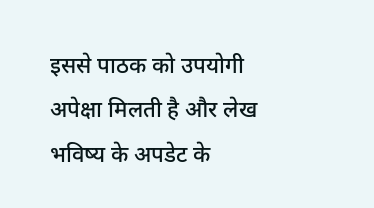इससे पाठक को उपयोगी अपेक्षा मिलती है और लेख भविष्य के अपडेट के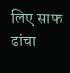लिए साफ ढांचा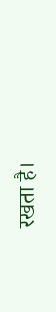रखता है।